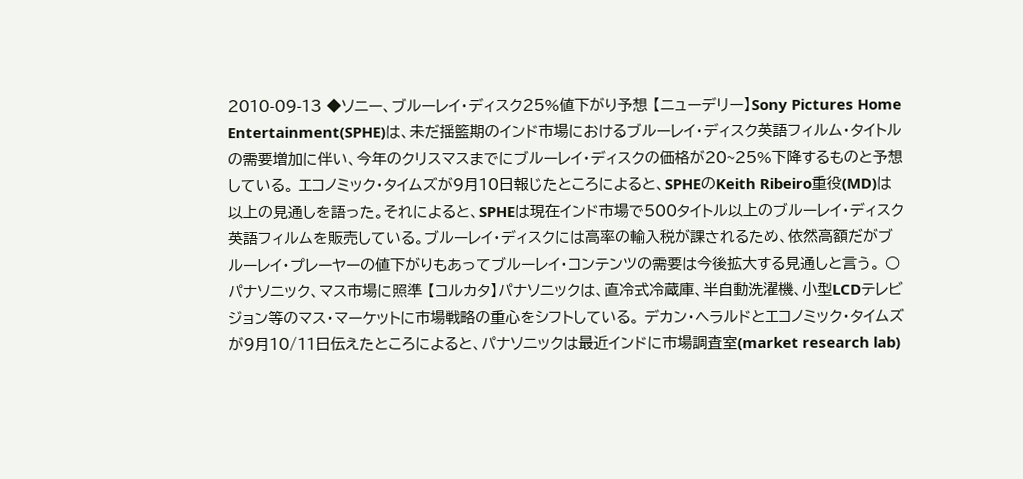2010-09-13 ◆ソニー、ブルーレイ・ディスク25%値下がり予想 【ニューデリー】Sony Pictures Home Entertainment(SPHE)は、未だ揺籃期のインド市場におけるブルーレイ・ディスク英語フィルム・タイトルの需要増加に伴い、今年のクリスマスまでにブルーレイ・ディスクの価格が20~25%下降するものと予想している。 エコノミック・タイムズが9月10日報じたところによると、SPHEのKeith Ribeiro重役(MD)は以上の見通しを語った。それによると、SPHEは現在インド市場で500タイトル以上のブルーレイ・ディスク英語フィルムを販売している。ブルーレイ・ディスクには高率の輸入税が課されるため、依然高額だがブルーレイ・プレーヤーの値下がりもあってブルーレイ・コンテンツの需要は今後拡大する見通しと言う。 ○パナソニック、マス市場に照準 【コルカタ】パナソニックは、直冷式冷蔵庫、半自動洗濯機、小型LCDテレビジョン等のマス・マーケットに市場戦略の重心をシフトしている。 デカン・ヘラルドとエコノミック・タイムズが9月10/11日伝えたところによると、パナソニックは最近インドに市場調査室(market research lab)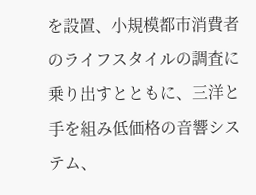を設置、小規模都市消費者のライフスタイルの調査に乗り出すとともに、三洋と手を組み低価格の音響システム、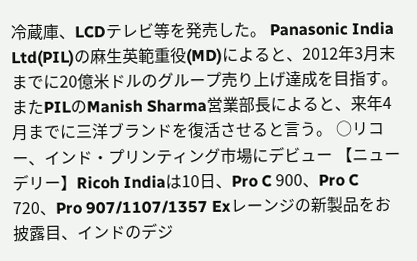冷蔵庫、LCDテレビ等を発売した。 Panasonic India Ltd(PIL)の麻生英範重役(MD)によると、2012年3月末までに20億米ドルのグループ売り上げ達成を目指す。またPILのManish Sharma営業部長によると、来年4月までに三洋ブランドを復活させると言う。 ○リコー、インド・プリンティング市場にデビュー 【ニューデリー】Ricoh Indiaは10日、Pro C 900、Pro C 720、Pro 907/1107/1357 Exレーンジの新製品をお披露目、インドのデジ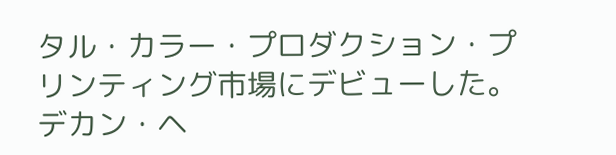タル・カラー・プロダクション・プリンティング市場にデビューした。 デカン・ヘ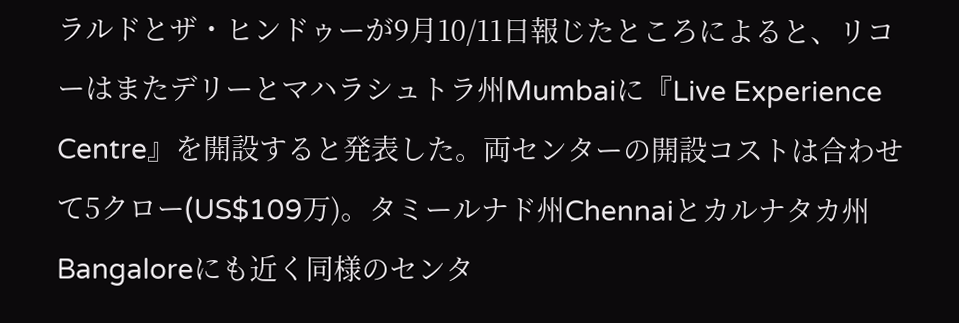ラルドとザ・ヒンドゥーが9月10/11日報じたところによると、リコーはまたデリーとマハラシュトラ州Mumbaiに『Live Experience Centre』を開設すると発表した。両センターの開設コストは合わせて5クロー(US$109万)。タミールナド州Chennaiとカルナタカ州Bangaloreにも近く同様のセンタ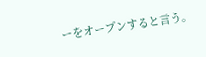ーをオープンすると言う。